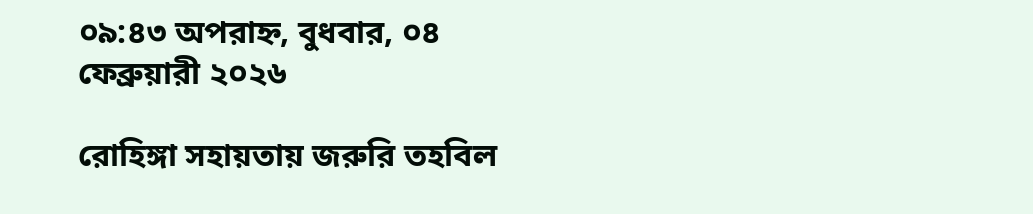০৯:৪৩ অপরাহ্ন, বুধবার, ০৪ ফেব্রুয়ারী ২০২৬

রোহিঙ্গা সহায়তায় জরুরি তহবিল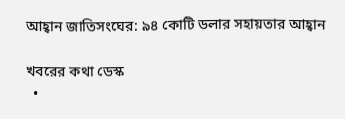আহ্বান জাতিসংঘের: ৯৪ কোটি ডলার সহায়তার আহ্বান

খবরের কথা ডেস্ক
  •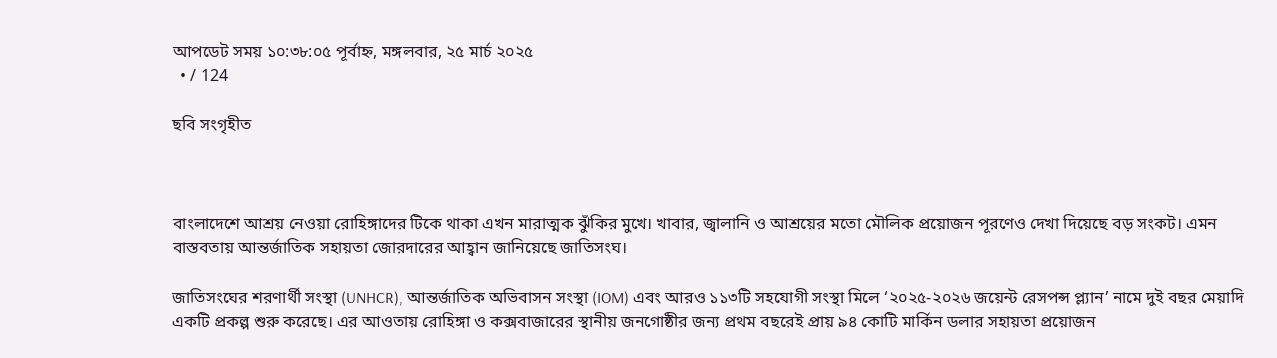আপডেট সময় ১০:৩৮:০৫ পূর্বাহ্ন, মঙ্গলবার, ২৫ মার্চ ২০২৫
  • / 124

ছবি সংগৃহীত



বাংলাদেশে আশ্রয় নেওয়া রোহিঙ্গাদের টিকে থাকা এখন মারাত্মক ঝুঁকির মুখে। খাবার, জ্বালানি ও আশ্রয়ের মতো মৌলিক প্রয়োজন পূরণেও দেখা দিয়েছে বড় সংকট। এমন বাস্তবতায় আন্তর্জাতিক সহায়তা জোরদারের আহ্বান জানিয়েছে জাতিসংঘ।

জাতিসংঘের শরণার্থী সংস্থা (UNHCR), আন্তর্জাতিক অভিবাসন সংস্থা (IOM) এবং আরও ১১৩টি সহযোগী সংস্থা মিলে ‘২০২৫-২০২৬ জয়েন্ট রেসপন্স প্ল্যান’ নামে দুই বছর মেয়াদি একটি প্রকল্প শুরু করেছে। এর আওতায় রোহিঙ্গা ও কক্সবাজারের স্থানীয় জনগোষ্ঠীর জন্য প্রথম বছরেই প্রায় ৯৪ কোটি মার্কিন ডলার সহায়তা প্রয়োজন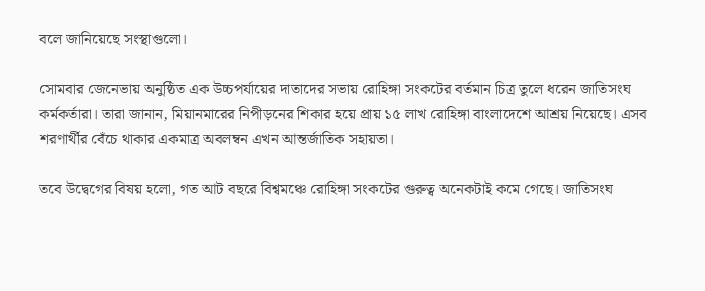বলে জানিয়েছে সংস্থাগুলো।

সোমবার জেনেভায় অনুষ্ঠিত এক উচ্চপর্যায়ের দাতাদের সভায় রোহিঙ্গা সংকটের বর্তমান চিত্র তুলে ধরেন জাতিসংঘ কর্মকর্তারা। তারা জানান, মিয়ানমারের নিপীড়নের শিকার হয়ে প্রায় ১৫ লাখ রোহিঙ্গা বাংলাদেশে আশ্রয় নিয়েছে। এসব শরণার্থীর বেঁচে থাকার একমাত্র অবলম্বন এখন আন্তর্জাতিক সহায়তা।

তবে উদ্বেগের বিষয় হলো, গত আট বছরে বিশ্বমঞ্চে রোহিঙ্গা সংকটের গুরুত্ব অনেকটাই কমে গেছে। জাতিসংঘ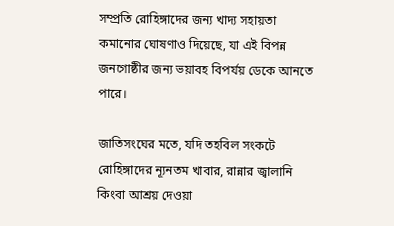সম্প্রতি রোহিঙ্গাদের জন্য খাদ্য সহায়তা কমানোর ঘোষণাও দিয়েছে, যা এই বিপন্ন জনগোষ্ঠীর জন্য ভয়াবহ বিপর্যয় ডেকে আনতে পারে।

জাতিসংঘের মতে, যদি তহবিল সংকটে রোহিঙ্গাদের ন্যূনতম খাবার, রান্নার জ্বালানি কিংবা আশ্রয় দেওয়া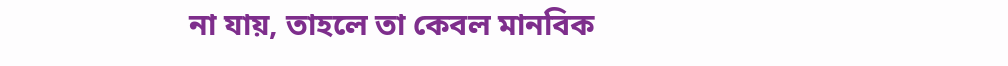না যায়, তাহলে তা কেবল মানবিক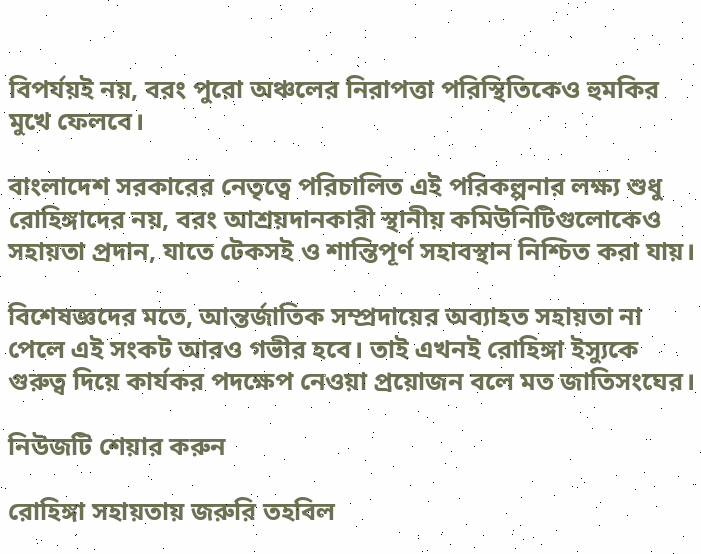বিপর্যয়ই নয়, বরং পুরো অঞ্চলের নিরাপত্তা পরিস্থিতিকেও হুমকির মুখে ফেলবে।

বাংলাদেশ সরকারের নেতৃত্বে পরিচালিত এই পরিকল্পনার লক্ষ্য শুধু রোহিঙ্গাদের নয়, বরং আশ্রয়দানকারী স্থানীয় কমিউনিটিগুলোকেও সহায়তা প্রদান, যাতে টেকসই ও শান্তিপূর্ণ সহাবস্থান নিশ্চিত করা যায়।

বিশেষজ্ঞদের মতে, আন্তর্জাতিক সম্প্রদায়ের অব্যাহত সহায়তা না পেলে এই সংকট আরও গভীর হবে। তাই এখনই রোহিঙ্গা ইস্যুকে গুরুত্ব দিয়ে কার্যকর পদক্ষেপ নেওয়া প্রয়োজন বলে মত জাতিসংঘের।

নিউজটি শেয়ার করুন

রোহিঙ্গা সহায়তায় জরুরি তহবিল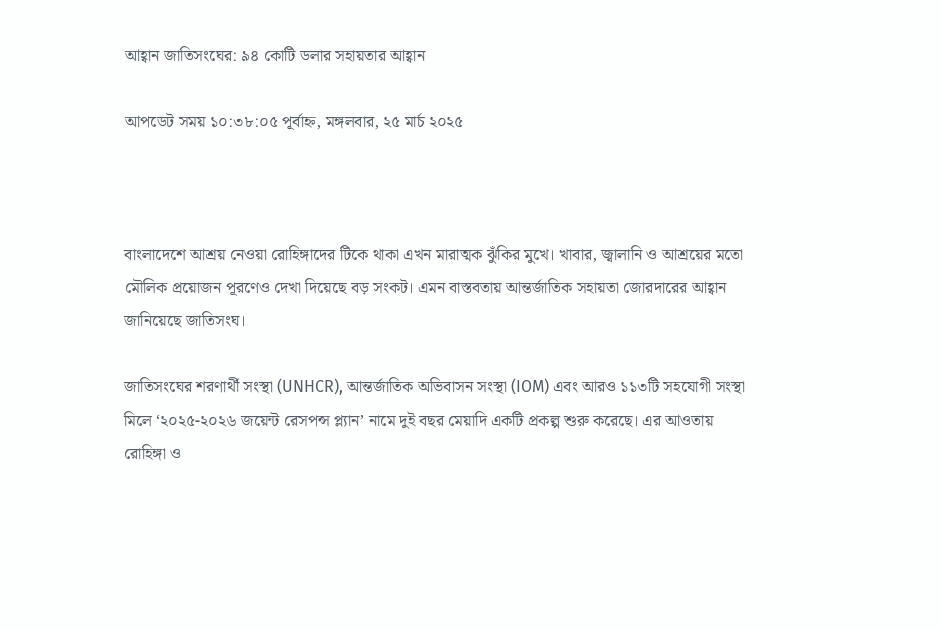আহ্বান জাতিসংঘের: ৯৪ কোটি ডলার সহায়তার আহ্বান

আপডেট সময় ১০:৩৮:০৫ পূর্বাহ্ন, মঙ্গলবার, ২৫ মার্চ ২০২৫



বাংলাদেশে আশ্রয় নেওয়া রোহিঙ্গাদের টিকে থাকা এখন মারাত্মক ঝুঁকির মুখে। খাবার, জ্বালানি ও আশ্রয়ের মতো মৌলিক প্রয়োজন পূরণেও দেখা দিয়েছে বড় সংকট। এমন বাস্তবতায় আন্তর্জাতিক সহায়তা জোরদারের আহ্বান জানিয়েছে জাতিসংঘ।

জাতিসংঘের শরণার্থী সংস্থা (UNHCR), আন্তর্জাতিক অভিবাসন সংস্থা (IOM) এবং আরও ১১৩টি সহযোগী সংস্থা মিলে ‘২০২৫-২০২৬ জয়েন্ট রেসপন্স প্ল্যান’ নামে দুই বছর মেয়াদি একটি প্রকল্প শুরু করেছে। এর আওতায় রোহিঙ্গা ও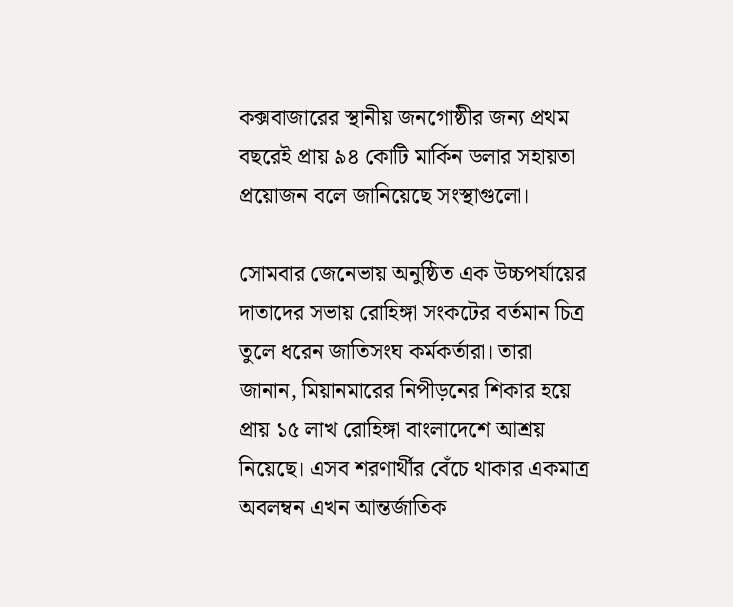কক্সবাজারের স্থানীয় জনগোষ্ঠীর জন্য প্রথম বছরেই প্রায় ৯৪ কোটি মার্কিন ডলার সহায়তা প্রয়োজন বলে জানিয়েছে সংস্থাগুলো।

সোমবার জেনেভায় অনুষ্ঠিত এক উচ্চপর্যায়ের দাতাদের সভায় রোহিঙ্গা সংকটের বর্তমান চিত্র তুলে ধরেন জাতিসংঘ কর্মকর্তারা। তারা জানান, মিয়ানমারের নিপীড়নের শিকার হয়ে প্রায় ১৫ লাখ রোহিঙ্গা বাংলাদেশে আশ্রয় নিয়েছে। এসব শরণার্থীর বেঁচে থাকার একমাত্র অবলম্বন এখন আন্তর্জাতিক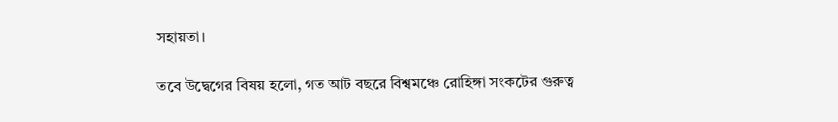সহায়তা।

তবে উদ্বেগের বিষয় হলো, গত আট বছরে বিশ্বমঞ্চে রোহিঙ্গা সংকটের গুরুত্ব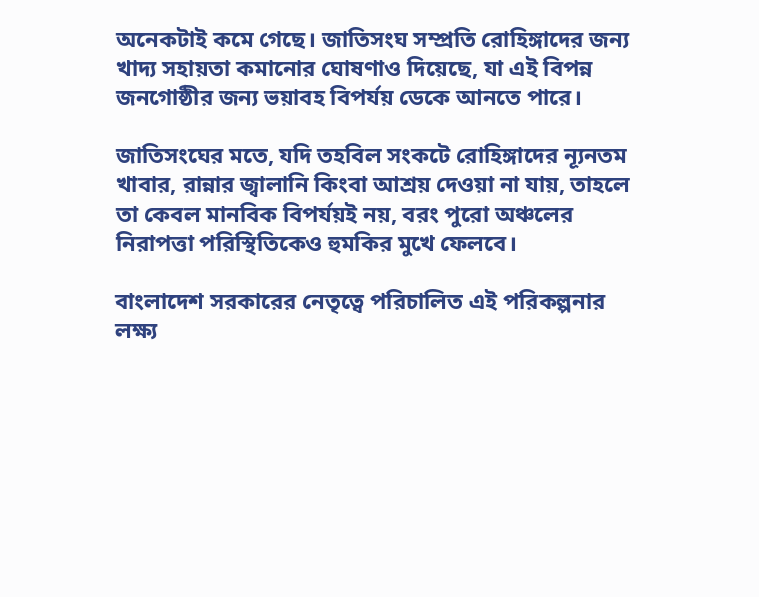অনেকটাই কমে গেছে। জাতিসংঘ সম্প্রতি রোহিঙ্গাদের জন্য খাদ্য সহায়তা কমানোর ঘোষণাও দিয়েছে, যা এই বিপন্ন জনগোষ্ঠীর জন্য ভয়াবহ বিপর্যয় ডেকে আনতে পারে।

জাতিসংঘের মতে, যদি তহবিল সংকটে রোহিঙ্গাদের ন্যূনতম খাবার, রান্নার জ্বালানি কিংবা আশ্রয় দেওয়া না যায়, তাহলে তা কেবল মানবিক বিপর্যয়ই নয়, বরং পুরো অঞ্চলের নিরাপত্তা পরিস্থিতিকেও হুমকির মুখে ফেলবে।

বাংলাদেশ সরকারের নেতৃত্বে পরিচালিত এই পরিকল্পনার লক্ষ্য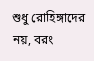শুধু রোহিঙ্গাদের নয়, বরং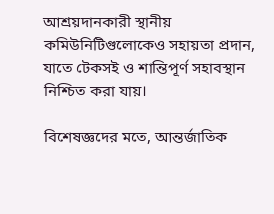আশ্রয়দানকারী স্থানীয় কমিউনিটিগুলোকেও সহায়তা প্রদান, যাতে টেকসই ও শান্তিপূর্ণ সহাবস্থান নিশ্চিত করা যায়।

বিশেষজ্ঞদের মতে, আন্তর্জাতিক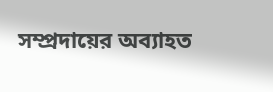সম্প্রদায়ের অব্যাহত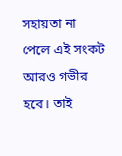সহায়তা না পেলে এই সংকট আরও গভীর হবে। তাই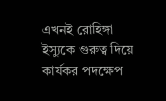এখনই রোহিঙ্গা ইস্যুকে গুরুত্ব দিয়ে কার্যকর পদক্ষেপ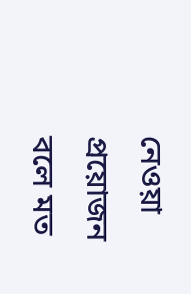নেওয়া প্রয়োজন বলে মত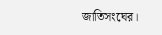জাতিসংঘের।